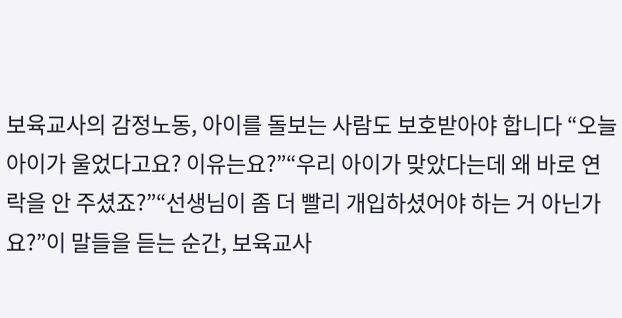보육교사의 감정노동, 아이를 돌보는 사람도 보호받아야 합니다 “오늘 아이가 울었다고요? 이유는요?”“우리 아이가 맞았다는데 왜 바로 연락을 안 주셨죠?”“선생님이 좀 더 빨리 개입하셨어야 하는 거 아닌가요?”이 말들을 듣는 순간, 보육교사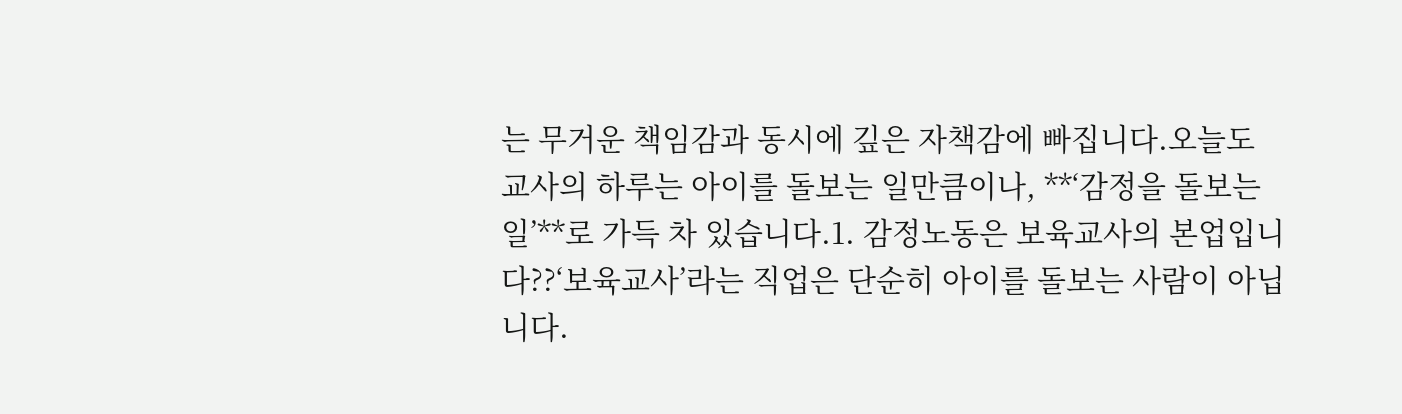는 무거운 책임감과 동시에 깊은 자책감에 빠집니다.오늘도 교사의 하루는 아이를 돌보는 일만큼이나, **‘감정을 돌보는 일’**로 가득 차 있습니다.1. 감정노동은 보육교사의 본업입니다??‘보육교사’라는 직업은 단순히 아이를 돌보는 사람이 아닙니다.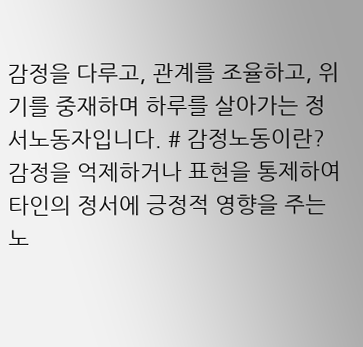감정을 다루고, 관계를 조율하고, 위기를 중재하며 하루를 살아가는 정서노동자입니다. # 감정노동이란?감정을 억제하거나 표현을 통제하여 타인의 정서에 긍정적 영향을 주는 노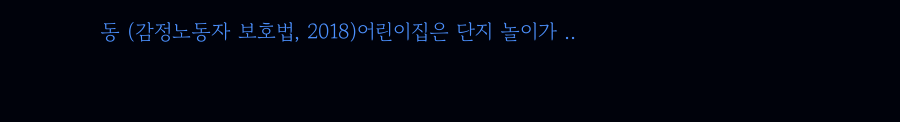동 (감정노동자 보호법, 2018)어린이집은 단지 놀이가 ..